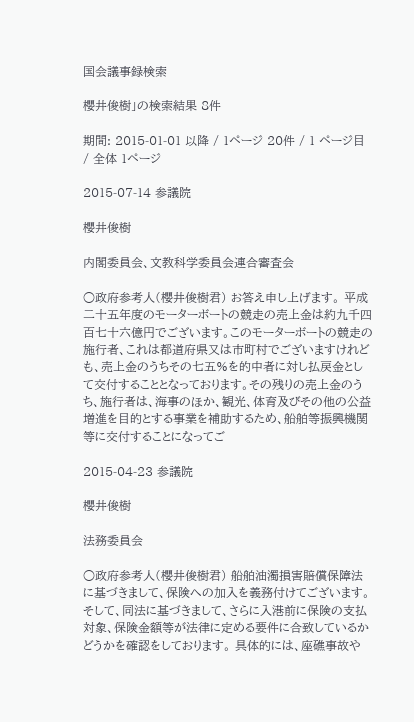国会議事録検索

櫻井俊樹」の検索結果 8件

期間: 2015-01-01 以降 / 1ページ 20件 / 1 ページ目 / 全体 1ページ

2015-07-14 参議院

櫻井俊樹

内閣委員会、文教科学委員会連合審査会

○政府参考人(櫻井俊樹君) お答え申し上げます。 平成二十五年度のモーターボートの競走の売上金は約九千四百七十六億円でございます。このモーターボートの競走の施行者、これは都道府県又は市町村でございますけれども、売上金のうちその七五%を的中者に対し払戻金として交付することとなっております。その残りの売上金のうち、施行者は、海事のほか、観光、体育及びその他の公益増進を目的とする事業を補助するため、船舶等振興機関等に交付することになってご

2015-04-23 参議院

櫻井俊樹

法務委員会

○政府参考人(櫻井俊樹君) 船舶油濁損害賠償保障法に基づきまして、保険への加入を義務付けてございます。そして、同法に基づきまして、さらに入港前に保険の支払対象、保険金額等が法律に定める要件に合致しているかどうかを確認をしております。 具体的には、座礁事故や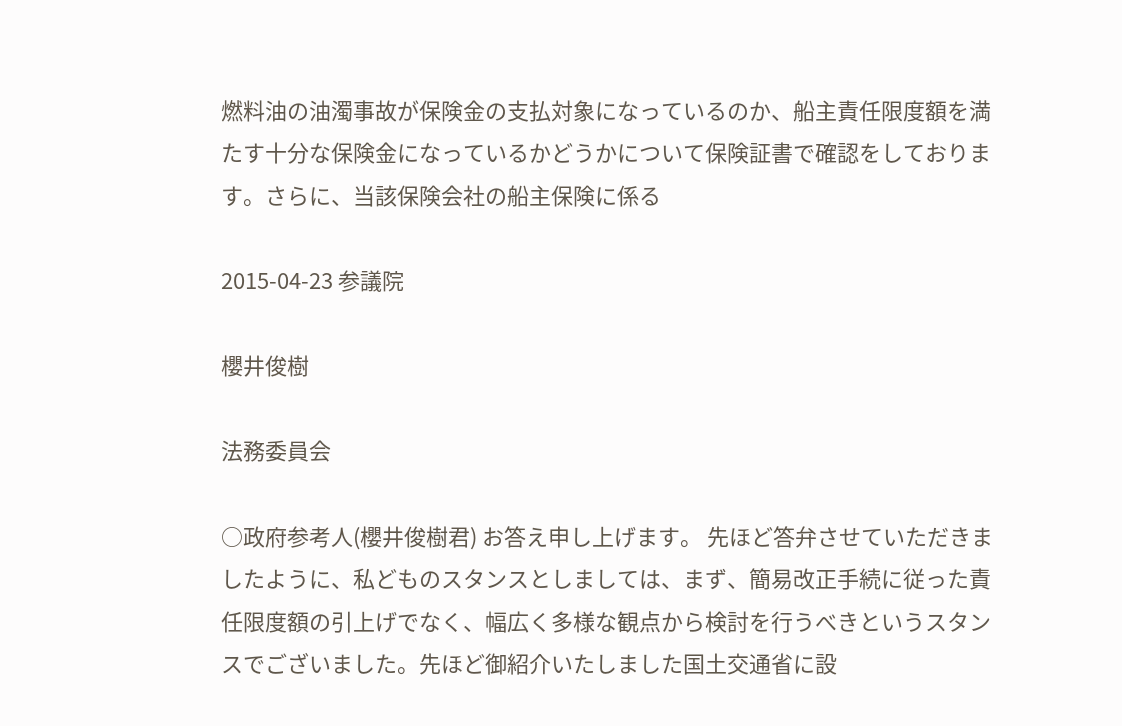燃料油の油濁事故が保険金の支払対象になっているのか、船主責任限度額を満たす十分な保険金になっているかどうかについて保険証書で確認をしております。さらに、当該保険会社の船主保険に係る

2015-04-23 参議院

櫻井俊樹

法務委員会

○政府参考人(櫻井俊樹君) お答え申し上げます。 先ほど答弁させていただきましたように、私どものスタンスとしましては、まず、簡易改正手続に従った責任限度額の引上げでなく、幅広く多様な観点から検討を行うべきというスタンスでございました。先ほど御紹介いたしました国土交通省に設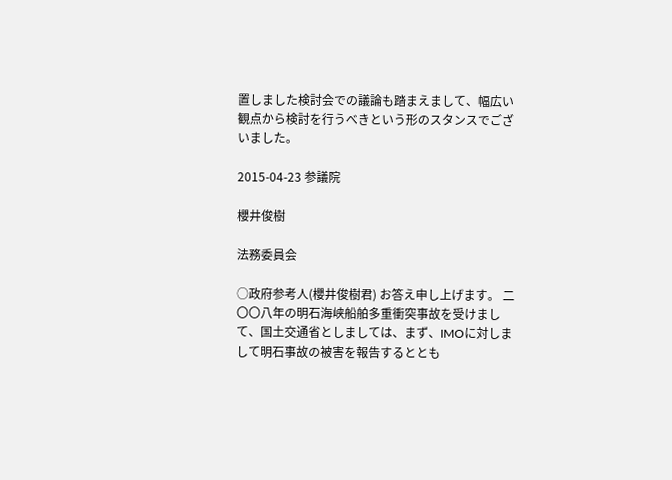置しました検討会での議論も踏まえまして、幅広い観点から検討を行うべきという形のスタンスでございました。

2015-04-23 参議院

櫻井俊樹

法務委員会

○政府参考人(櫻井俊樹君) お答え申し上げます。 二〇〇八年の明石海峡船舶多重衝突事故を受けまして、国土交通省としましては、まず、IMOに対しまして明石事故の被害を報告するととも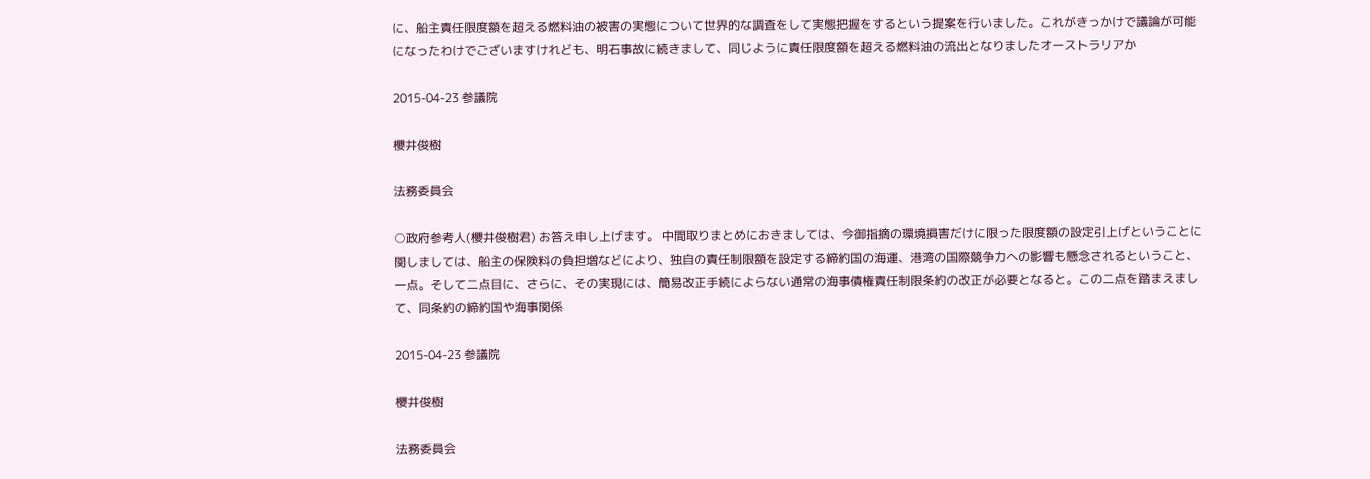に、船主責任限度額を超える燃料油の被害の実態について世界的な調査をして実態把握をするという提案を行いました。これがきっかけで議論が可能になったわけでございますけれども、明石事故に続きまして、同じように責任限度額を超える燃料油の流出となりましたオーストラリアか

2015-04-23 参議院

櫻井俊樹

法務委員会

○政府参考人(櫻井俊樹君) お答え申し上げます。 中間取りまとめにおきましては、今御指摘の環境損害だけに限った限度額の設定引上げということに関しましては、船主の保険料の負担増などにより、独自の責任制限額を設定する締約国の海運、港湾の国際競争力への影響も懸念されるということ、一点。そして二点目に、さらに、その実現には、簡易改正手続によらない通常の海事債権責任制限条約の改正が必要となると。この二点を踏まえまして、同条約の締約国や海事関係

2015-04-23 参議院

櫻井俊樹

法務委員会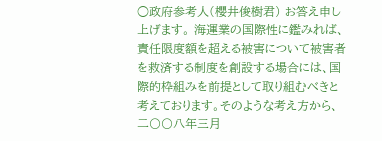○政府参考人(櫻井俊樹君) お答え申し上げます。 海運業の国際性に鑑みれば、責任限度額を超える被害について被害者を救済する制度を創設する場合には、国際的枠組みを前提として取り組むべきと考えております。そのような考え方から、二〇〇八年三月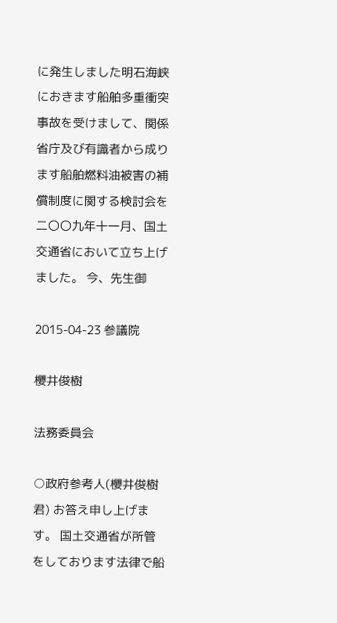に発生しました明石海峡におきます船舶多重衝突事故を受けまして、関係省庁及び有識者から成ります船舶燃料油被害の補償制度に関する検討会を二〇〇九年十一月、国土交通省において立ち上げました。 今、先生御

2015-04-23 参議院

櫻井俊樹

法務委員会

○政府参考人(櫻井俊樹君) お答え申し上げます。 国土交通省が所管をしております法律で船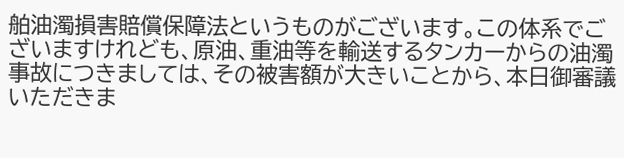舶油濁損害賠償保障法というものがございます。この体系でございますけれども、原油、重油等を輸送するタンカーからの油濁事故につきましては、その被害額が大きいことから、本日御審議いただきま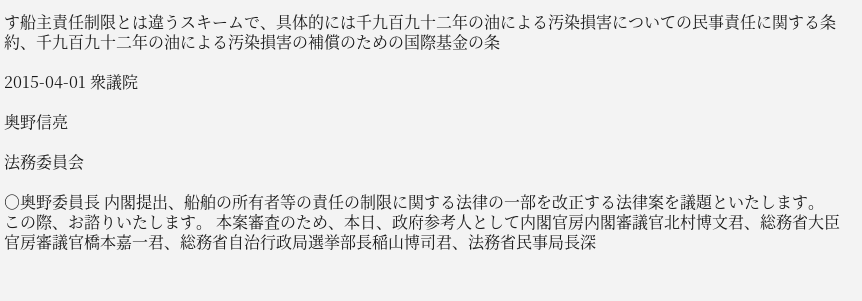す船主責任制限とは違うスキームで、具体的には千九百九十二年の油による汚染損害についての民事責任に関する条約、千九百九十二年の油による汚染損害の補償のための国際基金の条

2015-04-01 衆議院

奥野信亮

法務委員会

○奥野委員長 内閣提出、船舶の所有者等の責任の制限に関する法律の一部を改正する法律案を議題といたします。 この際、お諮りいたします。 本案審査のため、本日、政府参考人として内閣官房内閣審議官北村博文君、総務省大臣官房審議官橋本嘉一君、総務省自治行政局選挙部長稲山博司君、法務省民事局長深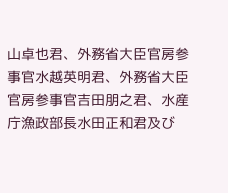山卓也君、外務省大臣官房参事官水越英明君、外務省大臣官房参事官吉田朋之君、水産庁漁政部長水田正和君及び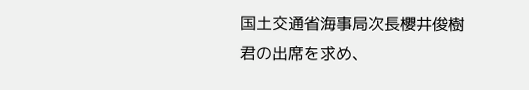国土交通省海事局次長櫻井俊樹君の出席を求め、